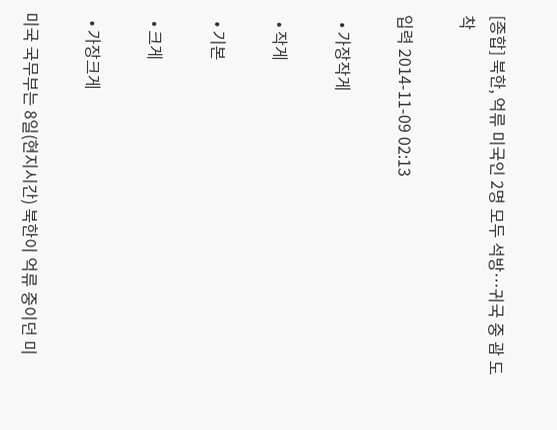[종합] 북한, 억류 미국인 2명 모두 석방…귀국 중 괌 도착

입력 2014-11-09 02:13

  • 가장작게

  • 작게

  • 기본

  • 크게

  • 가장크게

미국 국무부는 8일(현지시간) 북한이 억류 중이던 미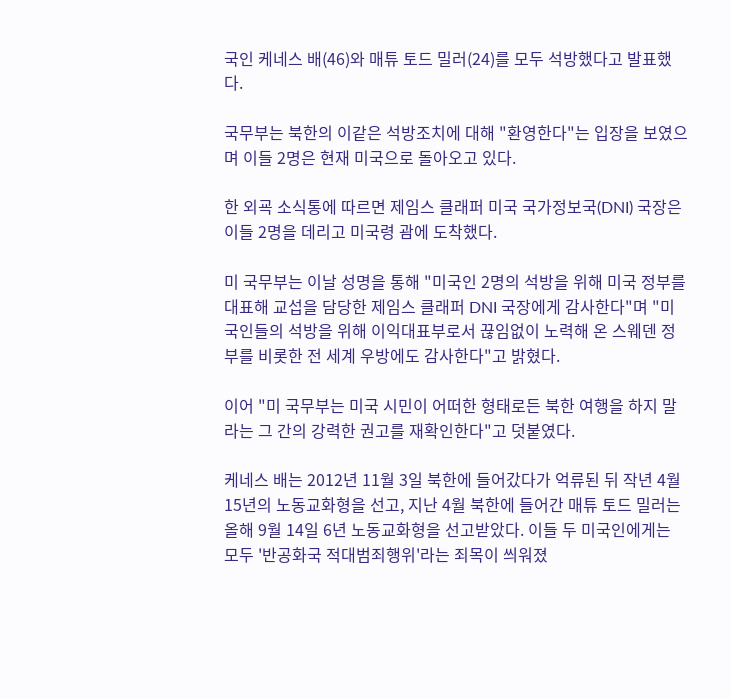국인 케네스 배(46)와 매튜 토드 밀러(24)를 모두 석방했다고 발표했다.

국무부는 북한의 이같은 석방조치에 대해 "환영한다"는 입장을 보였으며 이들 2명은 현재 미국으로 돌아오고 있다.

한 외굑 소식통에 따르면 제임스 클래퍼 미국 국가정보국(DNI) 국장은 이들 2명을 데리고 미국령 괌에 도착했다.

미 국무부는 이날 성명을 통해 "미국인 2명의 석방을 위해 미국 정부를 대표해 교섭을 담당한 제임스 클래퍼 DNI 국장에게 감사한다"며 "미국인들의 석방을 위해 이익대표부로서 끊임없이 노력해 온 스웨덴 정부를 비롯한 전 세계 우방에도 감사한다"고 밝혔다.

이어 "미 국무부는 미국 시민이 어떠한 형태로든 북한 여행을 하지 말라는 그 간의 강력한 권고를 재확인한다"고 덧붙였다.

케네스 배는 2012년 11월 3일 북한에 들어갔다가 억류된 뒤 작년 4월 15년의 노동교화형을 선고, 지난 4월 북한에 들어간 매튜 토드 밀러는 올해 9월 14일 6년 노동교화형을 선고받았다. 이들 두 미국인에게는 모두 '반공화국 적대범죄행위'라는 죄목이 씌워졌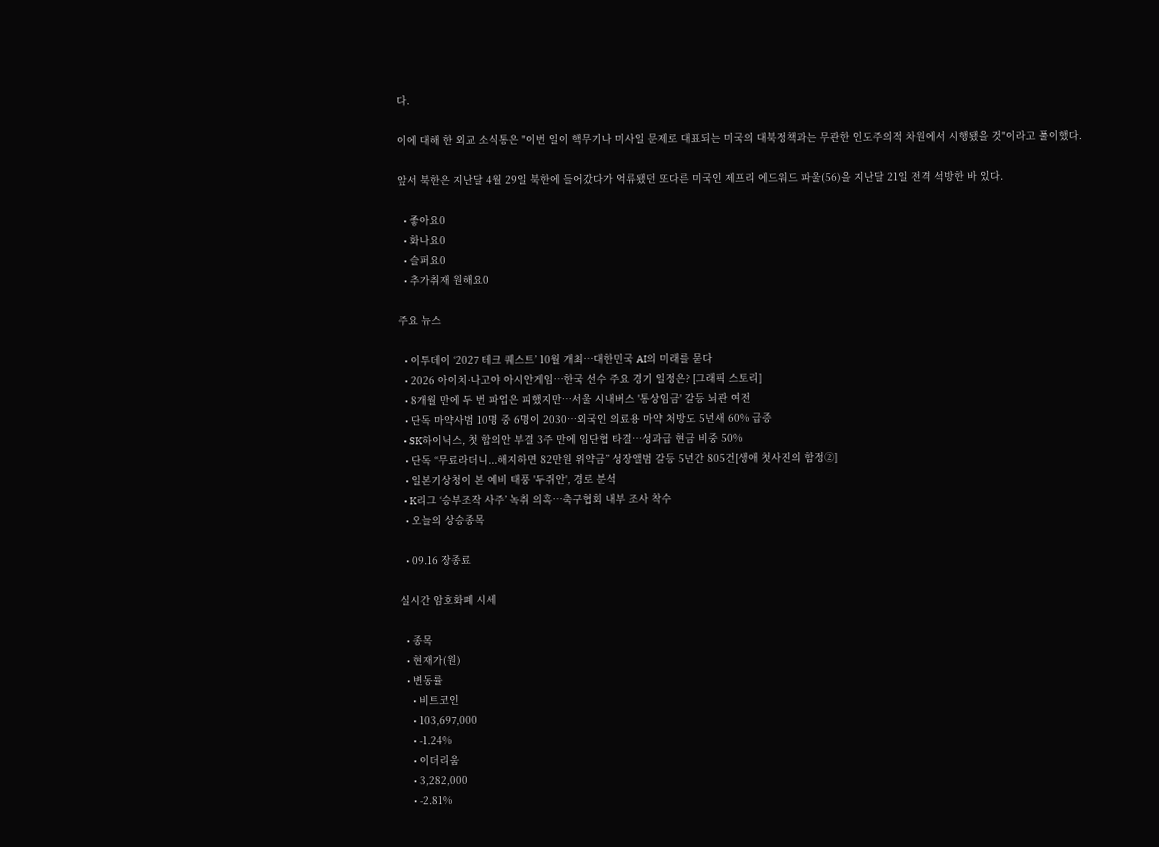다.

이에 대해 한 외교 소식통은 "이번 일이 핵무기나 미사일 문제로 대표되는 미국의 대북정책과는 무관한 인도주의적 차원에서 시행됐을 것"이라고 풀이했다.

앞서 북한은 지난달 4월 29일 북한에 들어갔다가 억류됐던 또다른 미국인 제프리 에드워드 파울(56)을 지난달 21일 전격 석방한 바 있다.

  • 좋아요0
  • 화나요0
  • 슬퍼요0
  • 추가취재 원해요0

주요 뉴스

  • 이투데이 ‘2027 테크 퀘스트’ 10월 개최⋯대한민국 AI의 미래를 묻다
  • 2026 아이치·나고야 아시안게임…한국 선수 주요 경기 일정은? [그래픽 스토리]
  • 8개월 만에 두 번 파업은 피했지만…서울 시내버스 '통상임금' 갈등 뇌관 여전
  • 단독 마약사범 10명 중 6명이 2030…외국인 의료용 마약 처방도 5년새 60% 급증
  • SK하이닉스, 첫 합의안 부결 3주 만에 임단협 타결⋯성과급 현금 비중 50%
  • 단독 “무료라더니...해지하면 82만원 위약금” 성장앨범 갈등 5년간 805건[생애 첫사진의 함정②]
  • 일본기상청이 본 예비 태풍 '두쥐안', 경로 분석
  • K리그 ‘승부조작 사주’ 녹취 의혹…축구협회 내부 조사 착수
  • 오늘의 상승종목

  • 09.16 장종료

실시간 암호화폐 시세

  • 종목
  • 현재가(원)
  • 변동률
    • 비트코인
    • 103,697,000
    • -1.24%
    • 이더리움
    • 3,282,000
    • -2.81%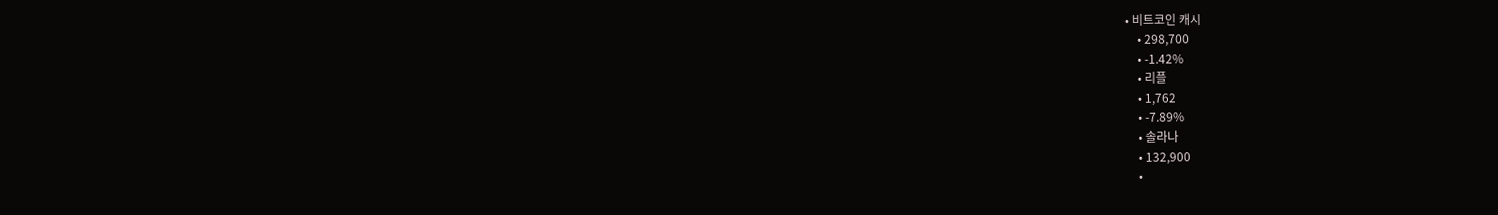• 비트코인 캐시
    • 298,700
    • -1.42%
    • 리플
    • 1,762
    • -7.89%
    • 솔라나
    • 132,900
    •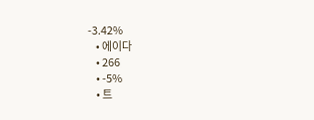-3.42%
    • 에이다
    • 266
    • -5%
    • 트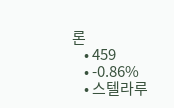론
    • 459
    • -0.86%
    • 스텔라루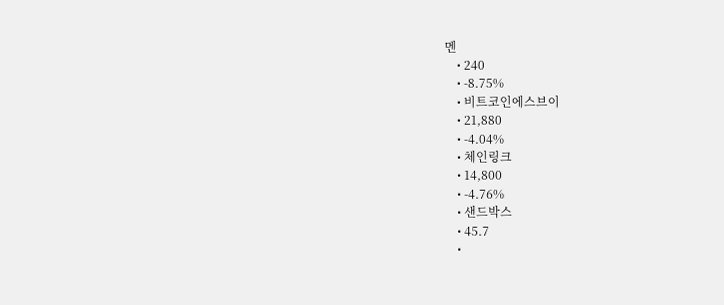멘
    • 240
    • -8.75%
    • 비트코인에스브이
    • 21,880
    • -4.04%
    • 체인링크
    • 14,800
    • -4.76%
    • 샌드박스
    • 45.7
    •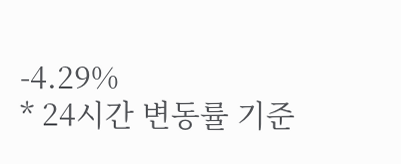-4.29%
* 24시간 변동률 기준